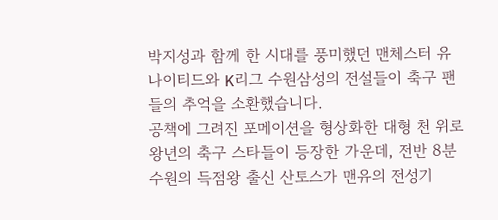박지성과 함께 한 시대를 풍미했던 맨체스터 유나이티드와 K리그 수원삼성의 전설들이 축구 팬들의 추억을 소환했습니다.
공책에 그려진 포메이션을 형상화한 대형 천 위로 왕년의 축구 스타들이 등장한 가운데, 전반 8분 수원의 득점왕 출신 산토스가 맨유의 전성기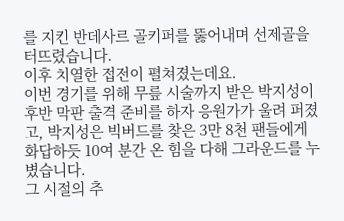를 지킨 반데사르 골키퍼를 뚫어내며 선제골을 터뜨렸습니다.
이후 치열한 접전이 펼쳐졌는데요.
이번 경기를 위해 무릎 시술까지 받은 박지성이 후반 막판 출격 준비를 하자 응원가가 울려 퍼졌고, 박지성은 빅버드를 찾은 3만 8천 팬들에게 화답하듯 10여 분간 온 힘을 다해 그라운드를 누볐습니다.
그 시절의 추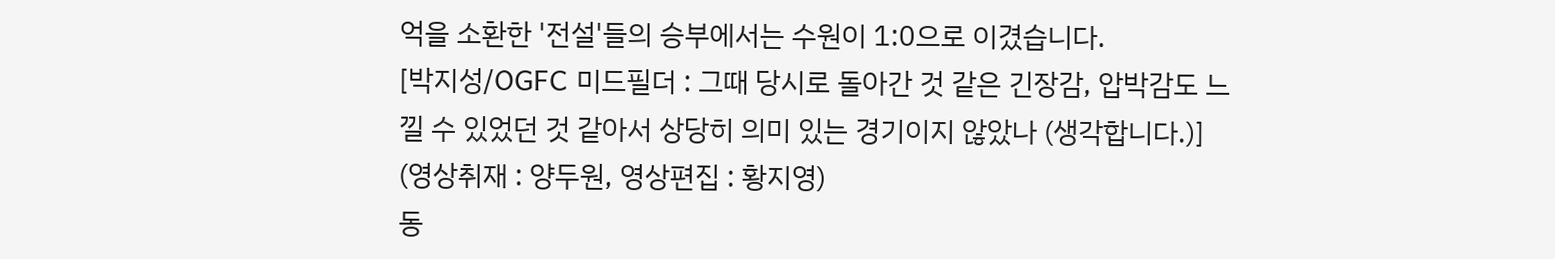억을 소환한 '전설'들의 승부에서는 수원이 1:0으로 이겼습니다.
[박지성/OGFC 미드필더 : 그때 당시로 돌아간 것 같은 긴장감, 압박감도 느낄 수 있었던 것 같아서 상당히 의미 있는 경기이지 않았나 (생각합니다.)]
(영상취재 : 양두원, 영상편집 : 황지영)
동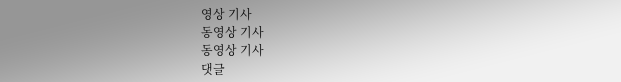영상 기사
동영상 기사
동영상 기사
댓글